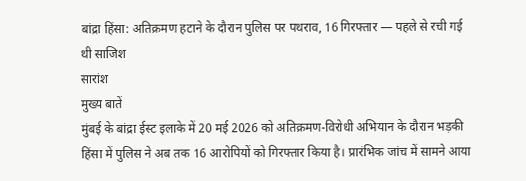बांद्रा हिंसा: अतिक्रमण हटाने के दौरान पुलिस पर पथराव, 16 गिरफ्तार — पहले से रची गई थी साजिश
सारांश
मुख्य बातें
मुंबई के बांद्रा ईस्ट इलाके में 20 मई 2026 को अतिक्रमण-विरोधी अभियान के दौरान भड़की हिंसा में पुलिस ने अब तक 16 आरोपियों को गिरफ्तार किया है। प्रारंभिक जांच में सामने आया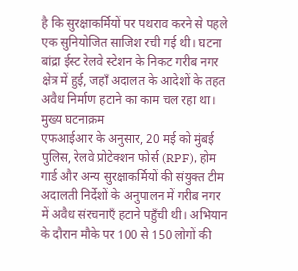है कि सुरक्षाकर्मियों पर पथराव करने से पहले एक सुनियोजित साजिश रची गई थी। घटना बांद्रा ईस्ट रेलवे स्टेशन के निकट गरीब नगर क्षेत्र में हुई, जहाँ अदालत के आदेशों के तहत अवैध निर्माण हटाने का काम चल रहा था।
मुख्य घटनाक्रम
एफआईआर के अनुसार, 20 मई को मुंबई पुलिस, रेलवे प्रोटेक्शन फोर्स (RPF), होम गार्ड और अन्य सुरक्षाकर्मियों की संयुक्त टीम अदालती निर्देशों के अनुपालन में गरीब नगर में अवैध संरचनाएँ हटाने पहुँची थी। अभियान के दौरान मौके पर 100 से 150 लोगों की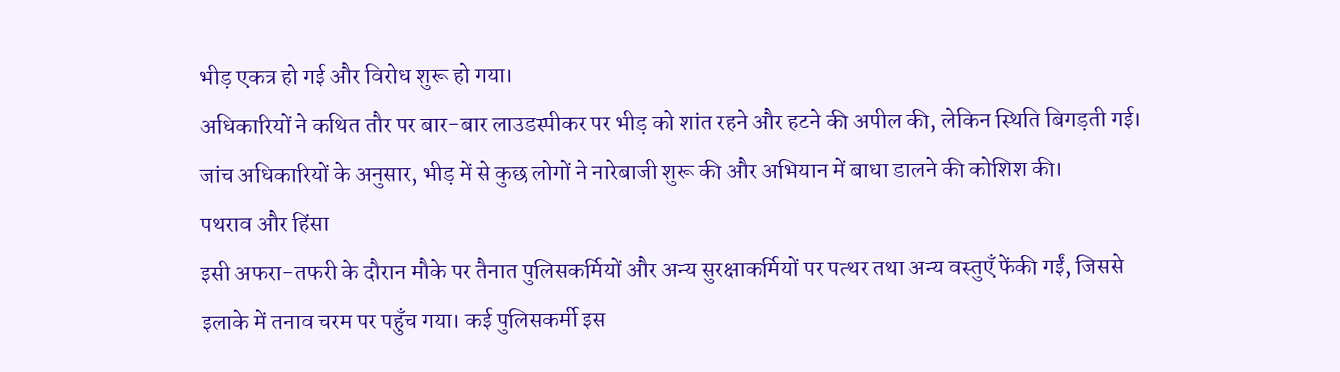भीड़ एकत्र हो गई और विरोध शुरू हो गया।
अधिकारियों ने कथित तौर पर बार-बार लाउडस्पीकर पर भीड़ को शांत रहने और हटने की अपील की, लेकिन स्थिति बिगड़ती गई। जांच अधिकारियों के अनुसार, भीड़ में से कुछ लोगों ने नारेबाजी शुरू की और अभियान में बाधा डालने की कोशिश की।
पथराव और हिंसा
इसी अफरा-तफरी के दौरान मौके पर तैनात पुलिसकर्मियों और अन्य सुरक्षाकर्मियों पर पत्थर तथा अन्य वस्तुएँ फेंकी गईं, जिससे इलाके में तनाव चरम पर पहुँच गया। कई पुलिसकर्मी इस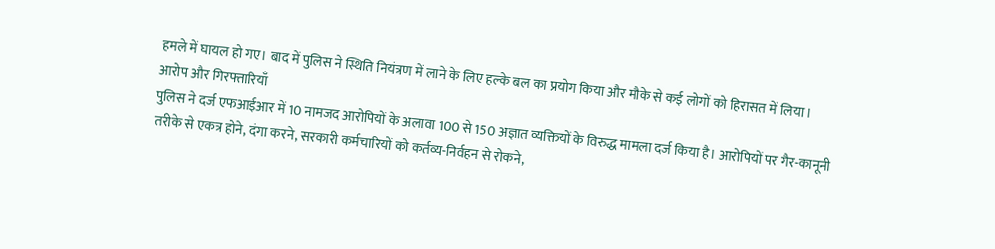हमले में घायल हो गए। बाद में पुलिस ने स्थिति नियंत्रण में लाने के लिए हल्के बल का प्रयोग किया और मौके से कई लोगों को हिरासत में लिया।
आरोप और गिरफ्तारियाँ
पुलिस ने दर्ज एफआईआर में 10 नामजद आरोपियों के अलावा 100 से 150 अज्ञात व्यक्तियों के विरुद्ध मामला दर्ज किया है। आरोपियों पर गैर-कानूनी तरीके से एकत्र होने, दंगा करने, सरकारी कर्मचारियों को कर्तव्य-निर्वहन से रोकने,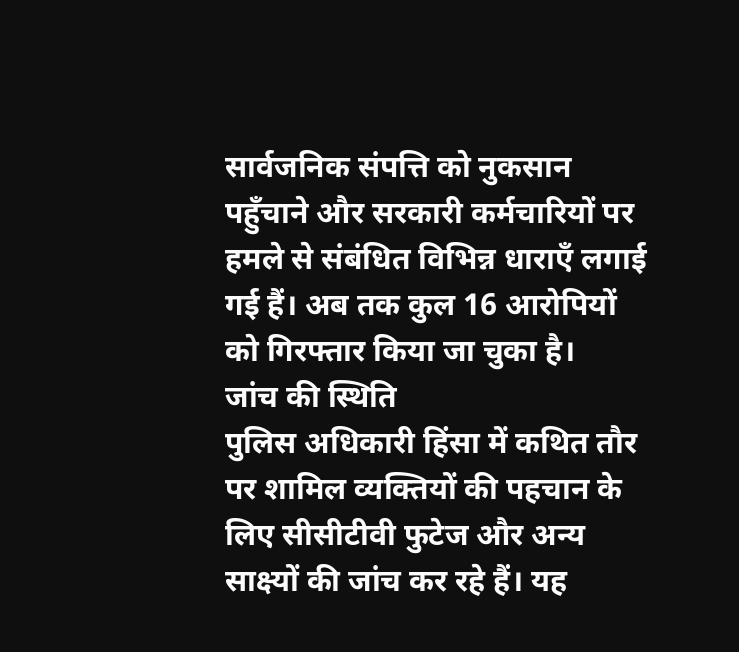सार्वजनिक संपत्ति को नुकसान पहुँचाने और सरकारी कर्मचारियों पर हमले से संबंधित विभिन्न धाराएँ लगाई गई हैं। अब तक कुल 16 आरोपियों को गिरफ्तार किया जा चुका है।
जांच की स्थिति
पुलिस अधिकारी हिंसा में कथित तौर पर शामिल व्यक्तियों की पहचान के लिए सीसीटीवी फुटेज और अन्य साक्ष्यों की जांच कर रहे हैं। यह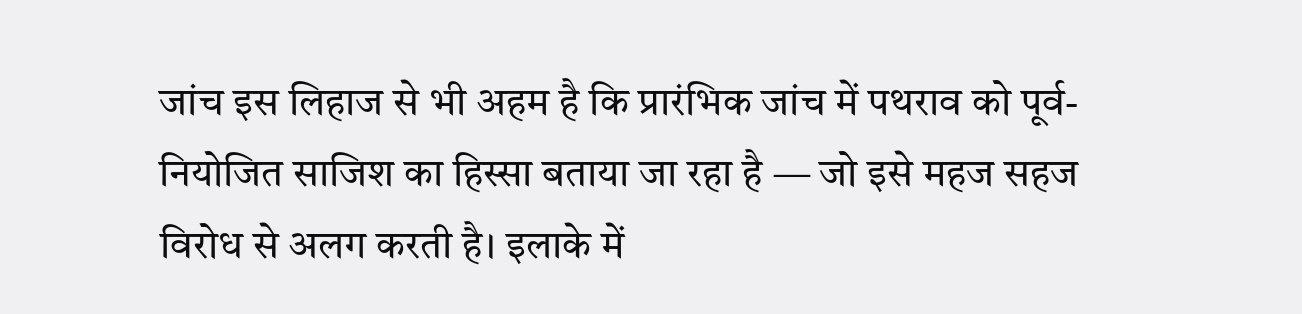जांच इस लिहाज से भी अहम है कि प्रारंभिक जांच में पथराव को पूर्व-नियोजित साजिश का हिस्सा बताया जा रहा है — जो इसे महज सहज विरोध से अलग करती है। इलाके में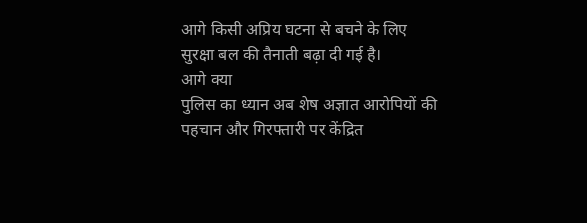आगे किसी अप्रिय घटना से बचने के लिए सुरक्षा बल की तैनाती बढ़ा दी गई है।
आगे क्या
पुलिस का ध्यान अब शेष अज्ञात आरोपियों की पहचान और गिरफ्तारी पर केंद्रित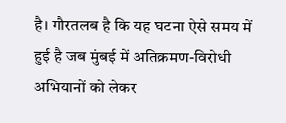है। गौरतलब है कि यह घटना ऐसे समय में हुई है जब मुंबई में अतिक्रमण-विरोधी अभियानों को लेकर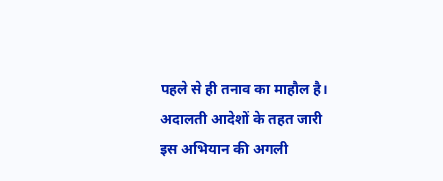पहले से ही तनाव का माहौल है। अदालती आदेशों के तहत जारी इस अभियान की अगली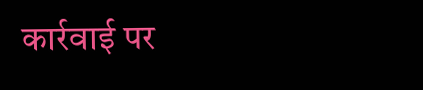कार्रवाई पर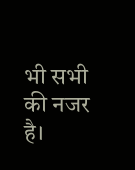भी सभी की नजर है।